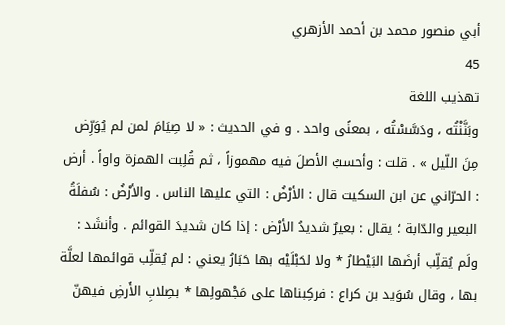أبي منصور محمد بن أحمد الأزهري
45
تهذيب اللغة
وبَنَّنْتُه ، ودَسَّسْتُه ، بمعنًى واحد . و في الحديث : « لا صِيَامَ لمن لم يُوَرِّض مِنَ اللّيل » . قلت : وأحسبُ الأصلَ فيه مهموزاً ، ثم قُلِبت الهمزة واواً . أرض : الحرّاني عن ابن السكيت قال : الأرْضُ : التي عليها الناس . والأرْضُ : سُفلَةُ البعير والدّابة ؛ يقال : بعيرٌ شديدُ الأرْض : إذا كان شديدَ القوائم . وأنشَد : ولَم يُقلِّب أرضَها البَيْطارُ * ولا لحَبْلَيْه بها حَبَارُ يعني : لم يُقلِّب قوائمها لعلَّة بها ، وقال سُوَيد بن كراع : فركِبناها على مَجْهولِها * بصِلابِ الأَرضِ فيهنّ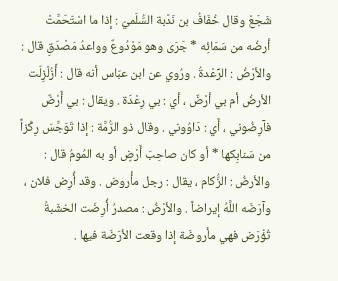شَجَعْ وقال خُفَافُ بن نَدْبة السُّلَميّ : إذا ما اسْتَحَمَّتْ أرضُه من سَمَائِه * جَرَى وهو مَوْدُوعٌ وواعدُ مَصْدَقِ قال : والأرْضُ : الرِّعْدةُ . ورُوي عن ابن عبّاس أنه قال : أَزُلْزِلَت الأرضُ أم بي أرْضٌ ، أي : بي رِعْدَة . ويقال : بي أَرْضٌ فآرِضُوني ، أَي : دَاوُوني . وقال ذو الرُّمَّة : إذا تَوَجَّسَ رِكْزاً من سَنابِكها * أو كان صاحِبَ أَرْضٍ أو به المُومُ قال : والأرضُ : الزُّكام ، يقال : رجل مأْروض . وقد أُرِض فلان ، وآرَضَه اللَّهُ إيراضاً . والأرْضُ : مصدرُ أُرِضَت الخشَبةُ تُؤْرَض فهي مأروضَة إذا وقعت الأرَضَة فيها .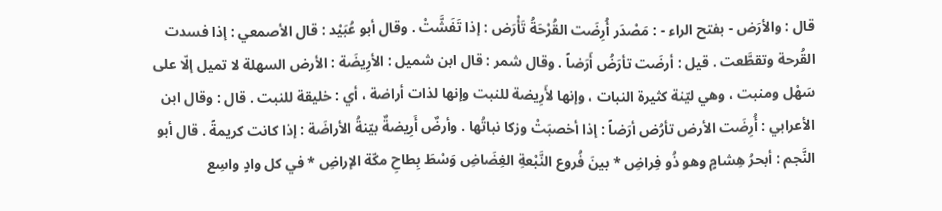قال : والأرَض - بفتح الراء - : مَصْدَر أُرِضَت القُرْحَةُ تَأْرَض : إذا تَفَشَّتْ . وقال أبو عُبَيْد : قال الأصمعي : إذا فسدت القُرحة وتقطَّعت . قيل : أرضَت تأرَضُ أَرَضاً . وقال شمر : قال ابن شميل : الأرِيضَة : الأرض السهلة لا تميل إلّا على سَهْل ومنبت ، وهي ليّنة كثيرة النبات ، وإنها لأَرِيضة للنبت وإنها لذات أراضة ، أي : خليقة للنبت . قال : وقال ابن الأعرابي : أُرِضَت الأرض تأرُض أرَضاً : إذا أخصبَتْ وزكا نباتُها . وأرضٌ أَرِيضةٌ بيّنةُ الأراضَة : إذا كانت كريمةً . قال أبو النَّجم : أبحرُ هِشامٍ وهو ذُو فِراضِ * بينَ فُروع النَّبْعةِ الغِضَاضِ وَسْطَ بِطاحِ مكّة الإراضِ * في كل وادٍ واسِع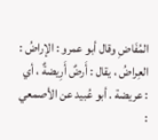المُفَاضِ وقال أبو عمرو : الإراضُ : العِراضُ ، يقال : أَرضٌ أَرِيضةٌ ، أي : عريضة . أبو عُبيد عن الأصمعي :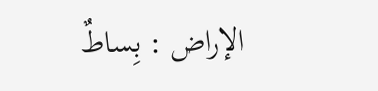الإراض : بِساطٌ